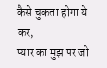कैसे चुकता होगा ये कर,
प्यार का मुझ पर जो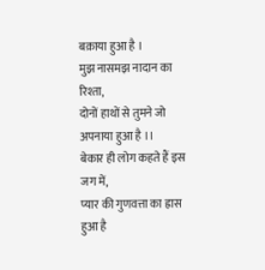बक़ाया हुआ है ।
मुझ नासमझ नादान का रिश्ता,
दोनों हाथों से तुमने जो अपनाया हुआ है ।।
बेकार ही लोग कहते हैं इस जग में,
प्यार की गुणवत्ता का ह्रास हुआ है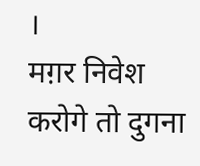।
मग़र निवेश करोगे तो दुगना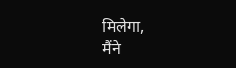मिलेगा,
मैंने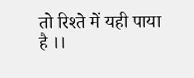तो रिश्ते में यही पाया है ।।